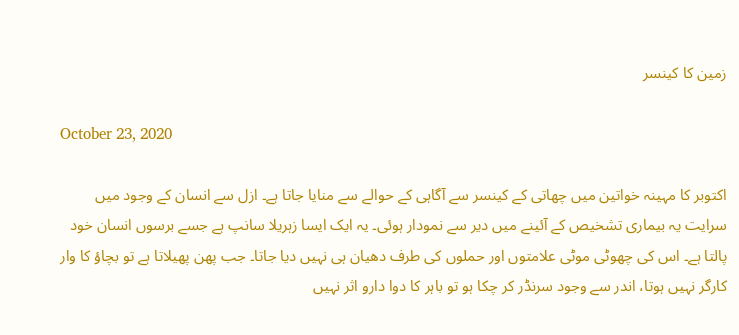زمین کا کینسر

October 23, 2020

اکتوبر کا مہینہ خواتین میں چھاتی کے کینسر سے آگاہی کے حوالے سے منایا جاتا ہے۔ ازل سے انسان کے وجود میں سرایت یہ بیماری تشخیص کے آئینے میں دیر سے نمودار ہوئی۔ یہ ایک ایسا زہریلا سانپ ہے جسے برسوں انسان خود پالتا ہے۔ اس کی چھوٹی موٹی علامتوں اور حملوں کی طرف دھیان ہی نہیں دیا جاتا۔ جب پھن پھیلاتا ہے تو بچاؤ کا وار کارگر نہیں ہوتا، اندر سے وجود سرنڈر کر چکا ہو تو باہر کا دوا دارو اثر نہیں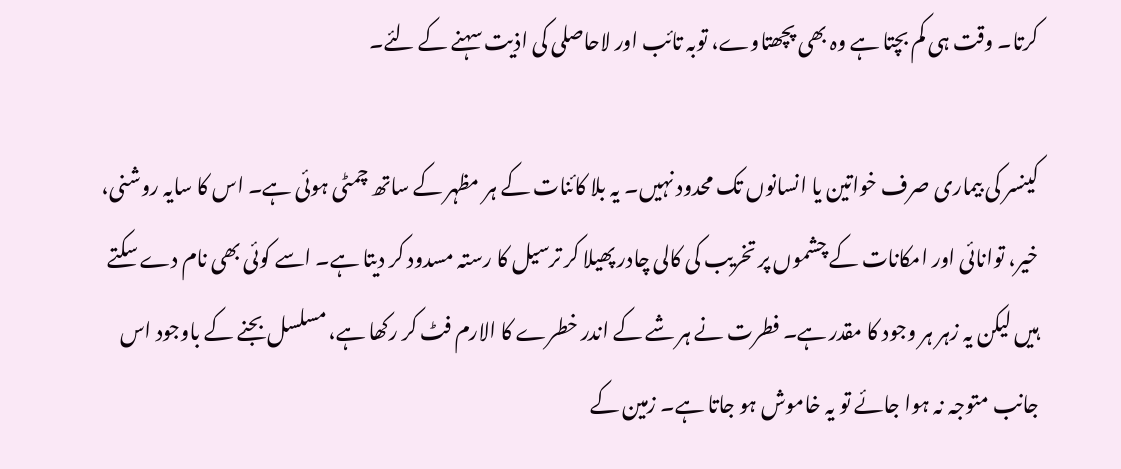کرتا۔ وقت ہی کم بچتا ہے وہ بھی پچھتاوے، توبہ تائب اور لاحاصلی کی اذیت سہنے کے لئے۔

کینسر کی بیماری صرف خواتین یا انسانوں تک محدود نہیں۔ یہ بلا کائنات کے ہر مظہر کے ساتھ چمٹی ہوئی ہے۔ اس کا سایہ روشنی، خیر، توانائی اور امکانات کے چشموں پر تخریب کی کالی چادر پھیلا کر ترسیل کا رستہ مسدود کر دیتا ہے۔ اسے کوئی بھی نام دے سکتے ہیں لیکن یہ زہر ہر وجود کا مقدر ہے۔ فطرت نے ہر شے کے اندر خطرے کا الارم فٹ کر رکھا ہے، مسلسل بجنے کے باوجود اس جانب متوجہ نہ ہوا جائے تو یہ خاموش ہو جاتا ہے۔ زمین کے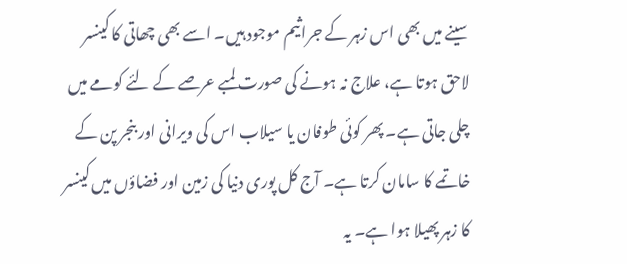سینے میں بھی اس زہر کے جراثیم موجود ہیں۔ اسے بھی چھاتی کا کینسر لاحق ہوتا ہے، علاج نہ ہونے کی صورت لمبے عرصے کے لئے کومے میں چلی جاتی ہے۔ پھر کوئی طوفان یا سیلاب اس کی ویرانی اور بنجر پن کے خاتمے کا سامان کرتا ہے۔ آج کل پوری دنیا کی زمین اور فضاؤں میں کینسر کا زہر پھیلا ہوا ہے۔ یہ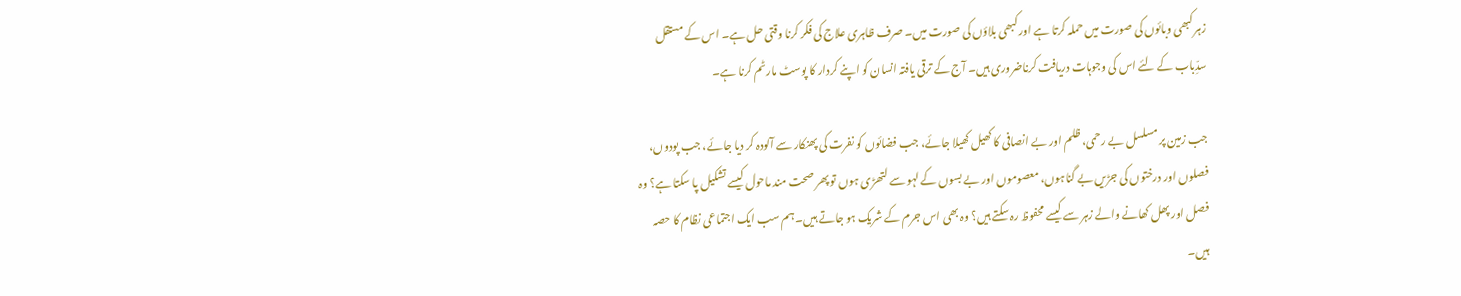زہر کبھی وبائوں کی صورت میں حملہ کرتا ہے اور کبھی بلاؤں کی صورت میں۔ صرف ظاہری علاج کی فکر کرنا وقتی حل ہے۔ اس کے مستقل سدِّباب کے لئے اس کی وجوہات دریافت کرناضروری ہیں۔ آج کے ترقی یافتہ انسان کو اپنے کردار کا پوسٹ مارٹم کرنا ہے۔

جب زمین پر مسلسل بے رحمی، ظلم اور بے انصافی کا کھیل کھیلا جائے، جب فضائوں کو نفرت کی پھنکار سے آلودہ کر دیا جائے، جب پودوں، فصلوں اور درختوں کی جڑیں بے گناہوں، معصوموں اور بے بسوں کے لہو سے لتھڑی ہوں تو پھر صحت مند ماحول کیسے تشکیل پا سکتا ہے؟ وہ فصل اور پھل کھانے والے زہر سے کیسے محفوظ رہ سکتے ہیں؟ وہ بھی اس جرم کے شریک ہو جاتے ہیں۔ ہم سب ایک اجتماعی نظام کا حصہ ہیں۔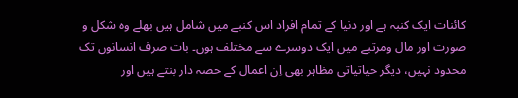کائنات ایک کنبہ ہے اور دنیا کے تمام افراد اس کنبے میں شامل ہیں بھلے وہ شکل و صورت اور مال ومرتبے میں ایک دوسرے سے مختلف ہوں۔ بات صرف انسانوں تک محدود نہیں، دیگر حیاتیاتی مظاہر بھی اِن اعمال کے حصہ دار بنتے ہیں اور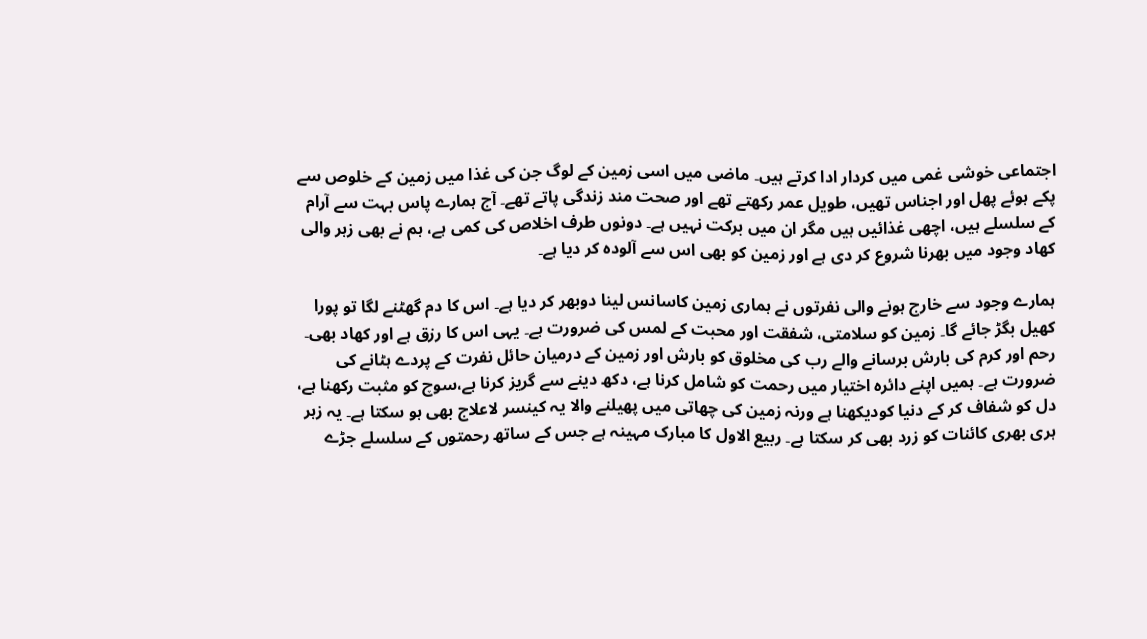اجتماعی خوشی غمی میں کردار ادا کرتے ہیں۔ ماضی میں اسی زمین کے لوگ جن کی غذا میں زمین کے خلوص سے پکے ہوئے پھل اور اجناس تھیں، طویل عمر رکھتے تھے اور صحت مند زندگی پاتے تھے۔ آج ہمارے پاس بہت سے آرام کے سلسلے ہیں، اچھی غذائیں ہیں مگر ان میں برکت نہیں ہے۔ دونوں طرف اخلاص کی کمی ہے، ہم نے بھی زہر والی کھاد وجود میں بھرنا شروع کر دی ہے اور زمین کو بھی اس سے آلودہ کر دیا ہے۔

ہمارے وجود سے خارج ہونے والی نفرتوں نے ہماری زمین کاسانس لینا دوبھر کر دیا ہے۔ اس کا دم گھٹنے لگا تو پورا کھیل بگڑ جائے گا۔ زمین کو سلامتی، شفقت اور محبت کے لمس کی ضرورت ہے۔ یہی اس کا رزق ہے اور کھاد بھی۔ رحم اور کرم کی بارش برسانے والے رب کی مخلوق کو بارش اور زمین کے درمیان حائل نفرت کے پردے ہٹانے کی ضرورت ہے۔ ہمیں اپنے دائرہ اختیار میں رحمت کو شامل کرنا ہے، دکھ دینے سے گریز کرنا ہے،سوچ کو مثبت رکھنا ہے، دل کو شفاف کر کے دنیا کودیکھنا ہے ورنہ زمین کی چھاتی میں پھیلنے والا یہ کینسر لاعلاج بھی ہو سکتا ہے۔ یہ زہر ہری بھری کائنات کو زرد بھی کر سکتا ہے۔ ربیع الاول کا مبارک مہینہ ہے جس کے ساتھ رحمتوں کے سلسلے جڑے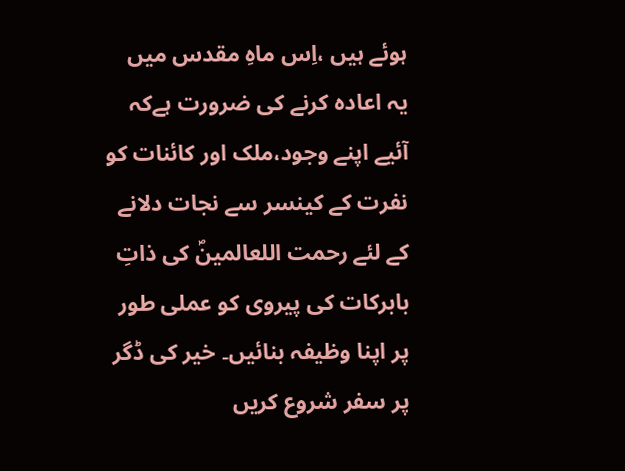ہوئے ہیں ،اِس ماہِ مقدس میں یہ اعادہ کرنے کی ضرورت ہےکہ آئیے اپنے وجود،ملک اور کائنات کو نفرت کے کینسر سے نجات دلانے کے لئے رحمت اللعالمینؐ کی ذاتِ بابرکات کی پیروی کو عملی طور پر اپنا وظیفہ بنائیں۔ خیر کی ڈگر پر سفر شروع کریں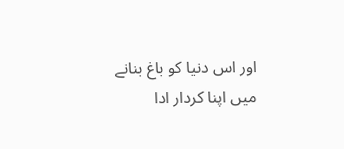اور اس دنیا کو باغ بنانے میں اپنا کردار ادا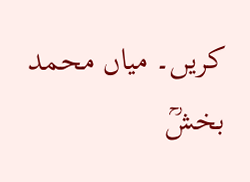کریں۔ میاں محمد بخشؒ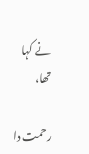نے کہا تھا،

رحمت دا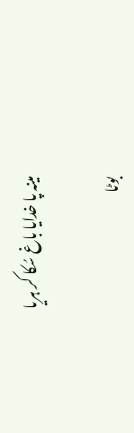مینہ پا خدایا باغ سُکا کر ہریا

بوٹا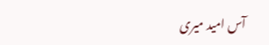آس امید میری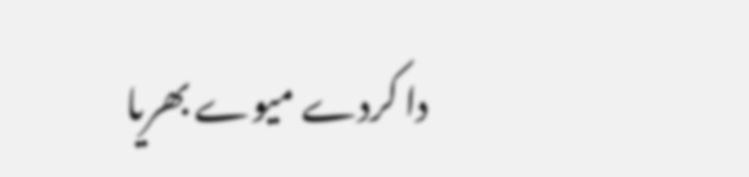دا کردے میوے بھریا